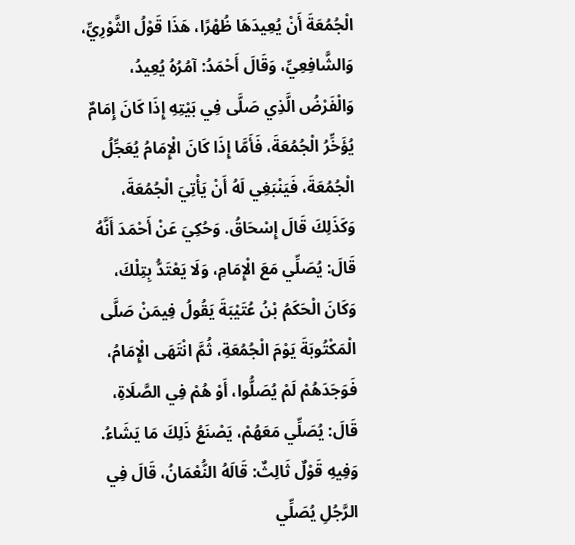الْجُمُعَةَ أَنْ يُعِيدَهَا ظُهْرًا، هَذَا قَوْلُ الثَّوْرِيِّ، وَالشَّافِعِيِّ، وَقَالَ أَحْمَدُ: آمُرُهُ يُعِيدُ، وَالْفَرْضُ الَّذِي صَلَّى فِي بَيْتِهِ إِذَا كَانَ إِمَامٌ يُؤَخِّرُ الْجُمُعَةَ، فَأَمَّا إِذَا كَانَ الْإِمَامُ يُعَجِّلُ الْجُمُعَةَ، فَيَنْبَغِي لَهُ أَنْ يَأْتِيَ الْجُمُعَةَ، وَكَذَلِكَ قَالَ إِسْحَاقُ. وَحُكِيَ عَنْ أَحْمَدَ أَنَّهُ قَالَ: يُصَلِّي مَعَ الْإِمَامِ، وَلَا يَعْتَدُّ بِتِلْكَ، وَكَانَ الْحَكَمُ بْنُ عُتَيْبَةَ يَقُولُ فِيمَنْ صَلَّى الْمَكْتُوبَةَ يَوْمَ الْجُمُعَةِ، ثُمَّ انْتَهَى الْإِمَامُ، فَوَجَدَهُمْ لَمْ يُصَلُّوا، أَوْ هُمْ فِي الصَّلَاةِ، قَالَ: يُصَلِّي مَعَهُمْ، يَصْنَعُ ذَلِكَ مَا يَشَاءُ.
وَفِيهِ قَوْلٌ ثَالِثٌ: قَالَهُ النُّعْمَانُ، قَالَ فِي الرَّجُلِ يُصَلِّي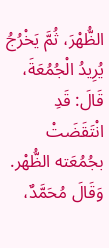الظُّهْرَ، ثُمَّ يَخْرُجُ يُرِيدُ الْجُمُعَةَ، قَالَ: قَدِ انْتَقَضَتْ بجُمُعَته الظُّهْر.
وَقَالَ مُحَمَّدٌ،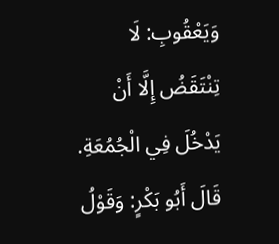وَيَعْقُوبِ: لَا تِنْتَقَضُ إِلَّا أَنْ يَدْخُلَ فِي الْجُمُعَةِ.
قَالَ أَبُو بَكْرٍ: وَقَوْلُ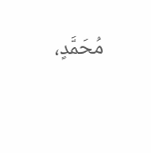مُحَمَّدٍ،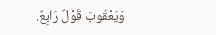وَيَعْقُوبَ قَوْلٌ رَابِعٌ.